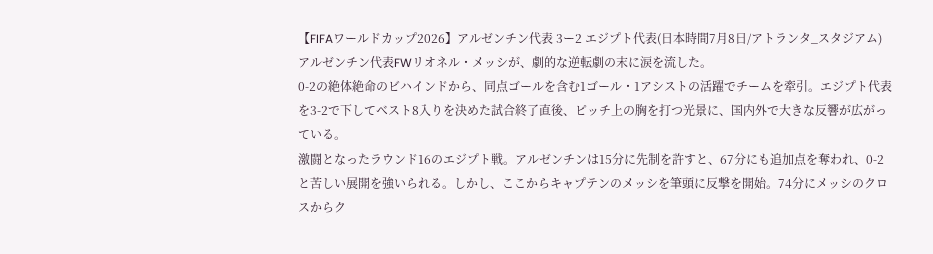【FIFAワールドカップ2026】アルゼンチン代表 3ー2 エジプト代表(日本時間7月8日/アトランタ_スタジアム)
アルゼンチン代表FWリオネル・メッシが、劇的な逆転劇の末に涙を流した。
0-2の絶体絶命のビハインドから、同点ゴールを含む1ゴール・1アシストの活躍でチームを牽引。エジプト代表を3-2で下してベスト8入りを決めた試合終了直後、ピッチ上の胸を打つ光景に、国内外で大きな反響が広がっている。
激闘となったラウンド16のエジプト戦。アルゼンチンは15分に先制を許すと、67分にも追加点を奪われ、0-2と苦しい展開を強いられる。しかし、ここからキャプテンのメッシを筆頭に反撃を開始。74分にメッシのクロスからク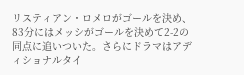リスティアン・ロメロがゴールを決め、83分にはメッシがゴールを決めて2-2の同点に追いついた。さらにドラマはアディショナルタイ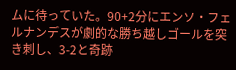ムに待っていた。90+2分にエンソ・フェルナンデスが劇的な勝ち越しゴールを突き刺し、3-2と奇跡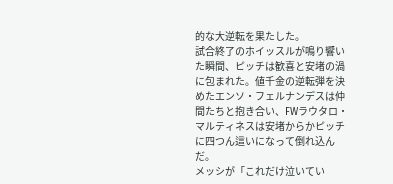的な大逆転を果たした。
試合終了のホイッスルが鳴り響いた瞬間、ピッチは歓喜と安堵の渦に包まれた。値千金の逆転弾を決めたエンソ・フェルナンデスは仲間たちと抱き合い、FWラウタロ・マルティネスは安堵からかピッチに四つん這いになって倒れ込んだ。
メッシが「これだけ泣いてい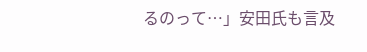るのって…」安田氏も言及